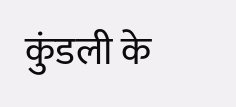कुंडली के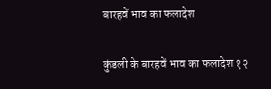बारहवें भाव का फलादेश

कुंडली के बारहवें भाव का फलादेश १२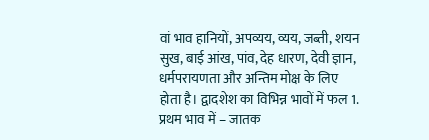वां भाव हानियों, अपव्यय, व्यय, जब्ती, शयन सुख, बाई आंख, पांव, देह धारण, देवी ज्ञान, धर्मपरायणता और अन्तिम मोक्ष के लिए होता है। द्वादशेश का विभिन्न भावों में फल 1. प्रथम भाव में – जातक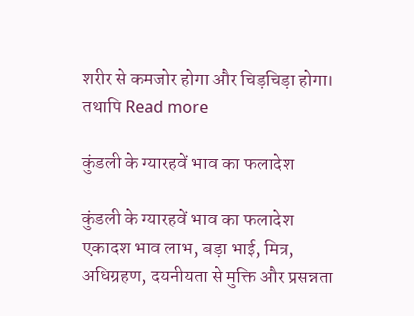शरीर से कमजोर होगा और चिड़चिड़ा होगा। तथापि Read more

कुंडली के ग्यारहवें भाव का फलादेश

कुंडली के ग्यारहवें भाव का फलादेश एकादश भाव लाभ, बड़ा भाई, मित्र, अधिग्रहण, दयनीयता से मुक्ति और प्रसन्नता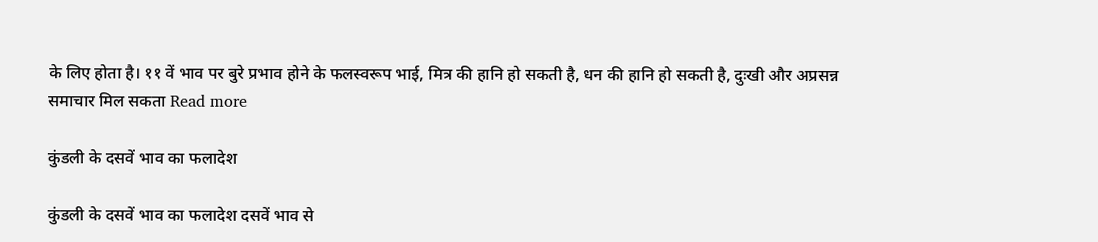के लिए होता है। ११ वें भाव पर बुरे प्रभाव होने के फलस्वरूप भाई, मित्र की हानि हो सकती है, धन की हानि हो सकती है, दुःखी और अप्रसन्न समाचार मिल सकता Read more

कुंडली के दसवें भाव का फलादेश

कुंडली के दसवें भाव का फलादेश दसवें भाव से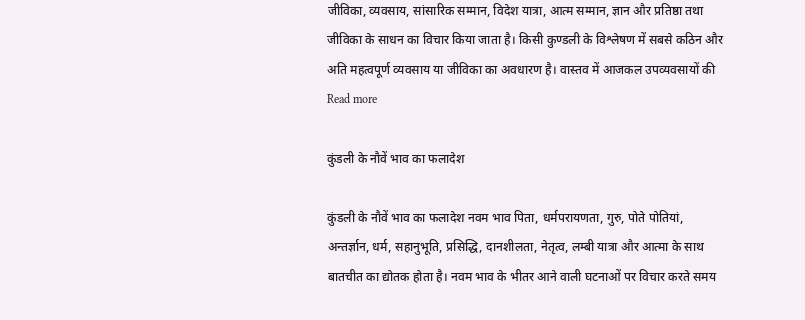जीविका, व्यवसाय, सांसारिक सम्मान, विदेश यात्रा, आत्म सम्मान, ज्ञान और प्रतिष्ठा तथा जीविका के साधन का विचार किया जाता है। किसी कुण्डली के विश्लेषण में सबसे कठिन और अति महत्वपूर्ण व्यवसाय या जीविका का अवधारण है। वास्तव में आजकल उपव्यवसायों की Read more

कुंडली के नौवें भाव का फलादेश

कुंडली के नौवें भाव का फलादेश नवम भाव पिता, धर्मपरायणता, गुरु, पोते पोतियां, अन्तर्ज्ञान, धर्म, सहानुभूति, प्रसिद्धि, दानशीलता, नेतृत्व, लम्बी यात्रा और आत्मा के साथ बातचीत का द्योतक होता है। नवम भाव के भीतर आने वाली घटनाओं पर विचार करते समय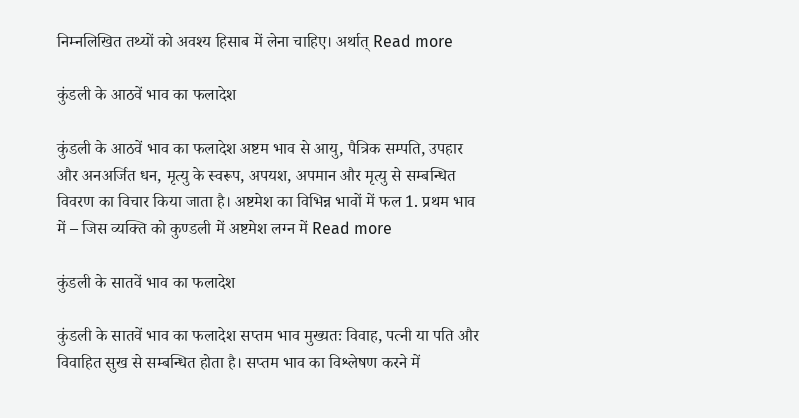निम्नलिखित तथ्यों को अवश्य हिसाब में लेना चाहिए। अर्थात् Read more

कुंडली के आठवें भाव का फलादेश

कुंडली के आठवें भाव का फलादेश अष्टम भाव से आयु, पैत्रिक सम्पति, उपहार और अनअर्जित धन, मृत्यु के स्वरूप, अपयश, अपमान और मृत्यु से सम्बन्धित विवरण का विचार किया जाता है। अष्टमेश का विभिन्न भावों में फल 1. प्रथम भाव में – जिस व्यक्ति को कुण्डली में अष्टमेश लग्न में Read more

कुंडली के सातवें भाव का फलादेश

कुंडली के सातवें भाव का फलादेश सप्तम भाव मुख्यतः विवाह, पत्नी या पति और विवाहित सुख से सम्बन्धित होता है। सप्तम भाव का विश्लेषण करने में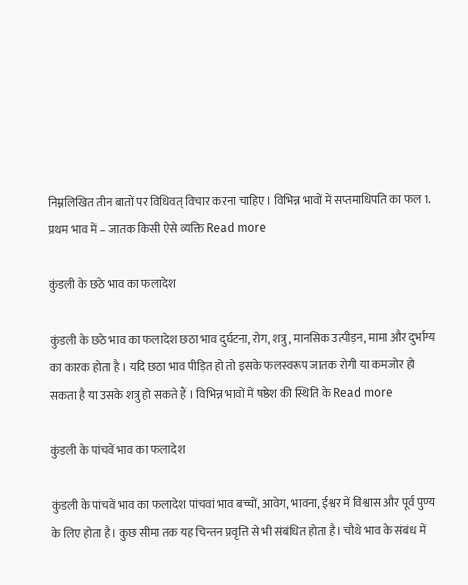निम्नलिखित तीन बातों पर विधिवत् विचार करना चाहिए । विभिन्न भावों में सप्तमाधिपति का फल 1. प्रथम भाव में – जातक किसी ऐसे व्यक्ति Read more

कुंडली के छठे भाव का फलादेश

कुंडली के छठे भाव का फलादेश छठा भाव दुर्घटना, रोग, शत्रु, मानसिक उत्पीड़न, मामा और दुर्भाग्य का कारक होता है । यदि छठा भाव पीड़ित हो तो इसके फलस्वरूप जातक रोगी या कमजोर हो सकता है या उसके शत्रु हो सकते हैं । विभिन्न भावों में षष्ठेश की स्थिति के Read more

कुंडली के पांचवें भाव का फलादेश

कुंडली के पांचवें भाव का फलादेश पांचवां भाव बच्चों, आवेग, भावना, ईश्वर में विश्वास और पूर्व पुण्य के लिए होता है। कुछ सीमा तक यह चिन्तन प्रवृत्ति से भी संबंधित होता है। चौथे भाव के संबंध में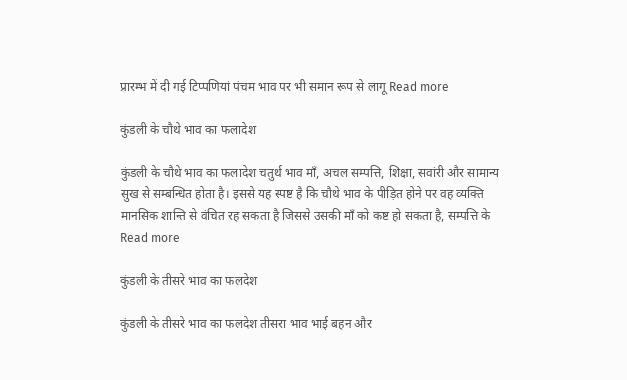प्रारम्भ में दी गई टिप्पणियां पंचम भाव पर भी समान रूप से लागू Read more

कुंडली के चौथे भाव का फलादेश

कुंडली के चौथे भाव का फलादेश चतुर्थ भाव माँ, अचल सम्पत्ति, शिक्षा, सवांरी और सामान्य सुख से सम्बन्धित होता है। इससे यह स्पष्ट है कि चौथे भाव के पीड़ित होने पर वह व्यक्ति मानसिक शान्ति से वंचित रह सकता है जिससे उसकी माँ को कष्ट हो सकता है, सम्पत्ति के Read more

कुंडली के तीसरे भाव का फलदेश

कुंडली के तीसरे भाव का फलदेश तीसरा भाव भाई बहन और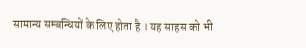सामान्य सम्बन्धियों के लिए होता है । यह साहस को भी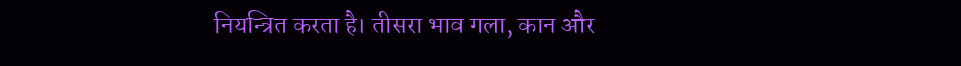नियन्त्रित करता है। तीसरा भाव गला, कान और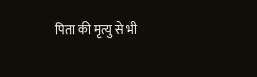पिता की मृत्यु से भी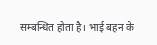सम्बन्धित होता है। भाई बहन के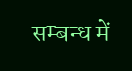सम्बन्ध में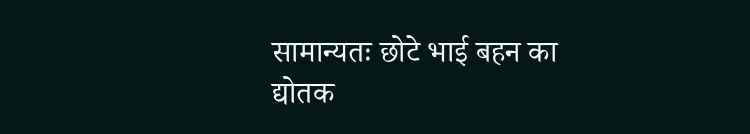सामान्यतः छोटे भाई बहन का द्योतक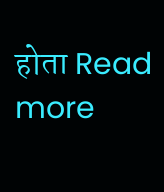होता Read more